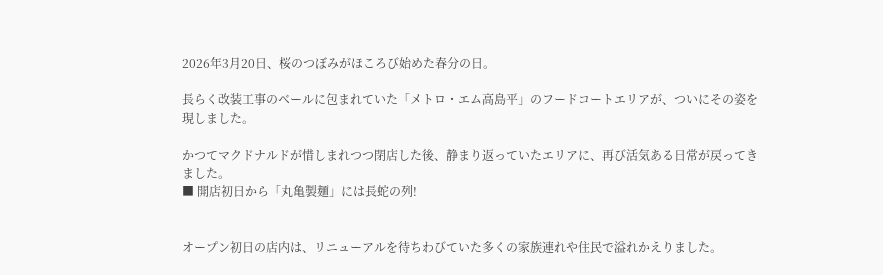2026年3月20日、桜のつぼみがほころび始めた春分の日。

長らく改装工事のベールに包まれていた「メトロ・エム高島平」のフードコートエリアが、ついにその姿を現しました。

かつてマクドナルドが惜しまれつつ閉店した後、静まり返っていたエリアに、再び活気ある日常が戻ってきました。
■ 開店初日から「丸亀製麺」には長蛇の列!


オープン初日の店内は、リニューアルを待ちわびていた多くの家族連れや住民で溢れかえりました。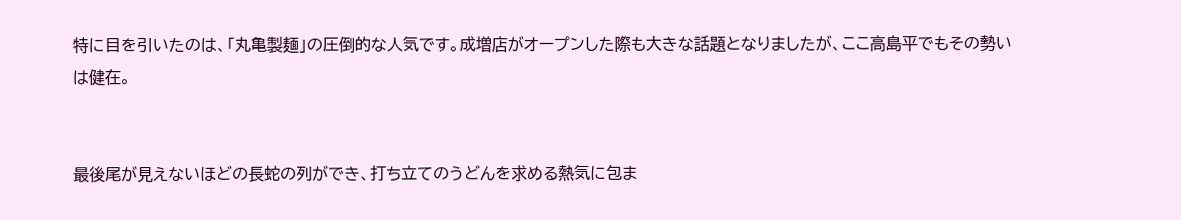特に目を引いたのは、「丸亀製麺」の圧倒的な人気です。成増店がオープンした際も大きな話題となりましたが、ここ高島平でもその勢いは健在。


最後尾が見えないほどの長蛇の列ができ、打ち立てのうどんを求める熱気に包ま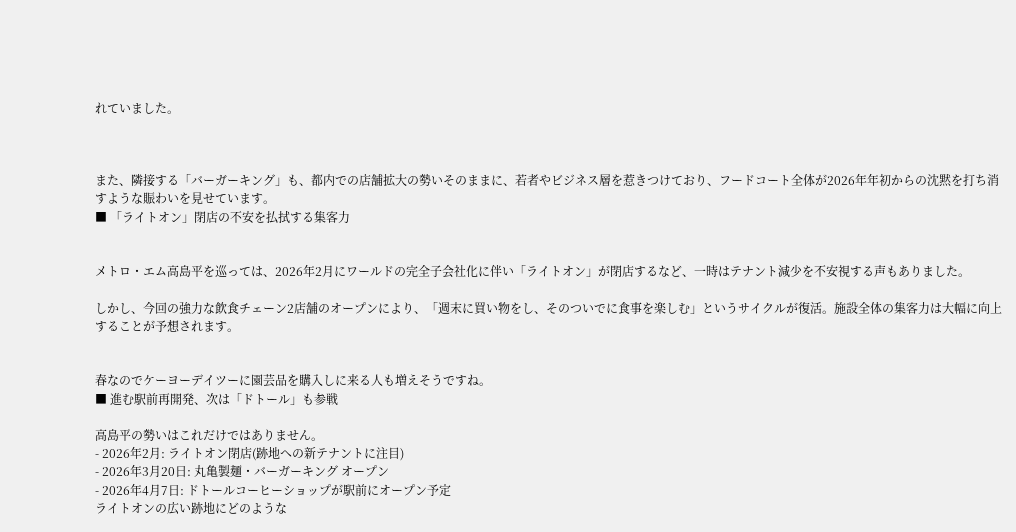れていました。



また、隣接する「バーガーキング」も、都内での店舗拡大の勢いそのままに、若者やビジネス層を惹きつけており、フードコート全体が2026年年初からの沈黙を打ち消すような賑わいを見せています。
■ 「ライトオン」閉店の不安を払拭する集客力


メトロ・エム高島平を巡っては、2026年2月にワールドの完全子会社化に伴い「ライトオン」が閉店するなど、一時はテナント減少を不安視する声もありました。

しかし、今回の強力な飲食チェーン2店舗のオープンにより、「週末に買い物をし、そのついでに食事を楽しむ」というサイクルが復活。施設全体の集客力は大幅に向上することが予想されます。


春なのでケーヨーデイツーに園芸品を購入しに来る人も増えそうですね。
■ 進む駅前再開発、次は「ドトール」も参戦

高島平の勢いはこれだけではありません。
- 2026年2月: ライトオン閉店(跡地への新テナントに注目)
- 2026年3月20日: 丸亀製麺・バーガーキング オープン
- 2026年4月7日: ドトールコーヒーショップが駅前にオープン予定
ライトオンの広い跡地にどのような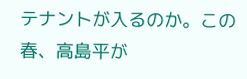テナントが入るのか。この春、高島平が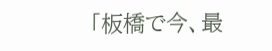「板橋で今、最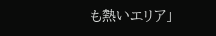も熱いエリア」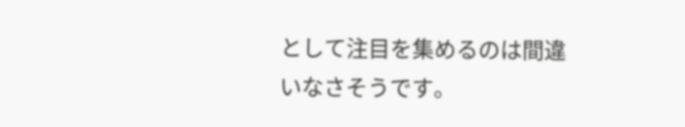として注目を集めるのは間違いなさそうです。